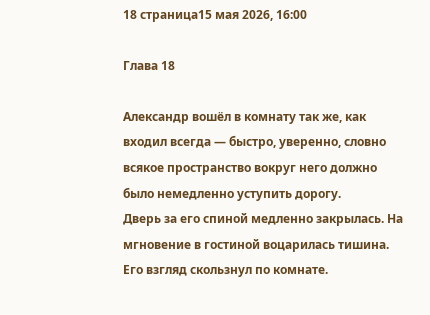18 страница15 мая 2026, 16:00

Глава 18

Александр вошёл в комнату так же, как входил всегда — быстро, уверенно, словно всякое пространство вокруг него должно было немедленно уступить дорогу.
Дверь за его спиной медленно закрылась. На мгновение в гостиной воцарилась тишина. Его взгляд скользнул по комнате.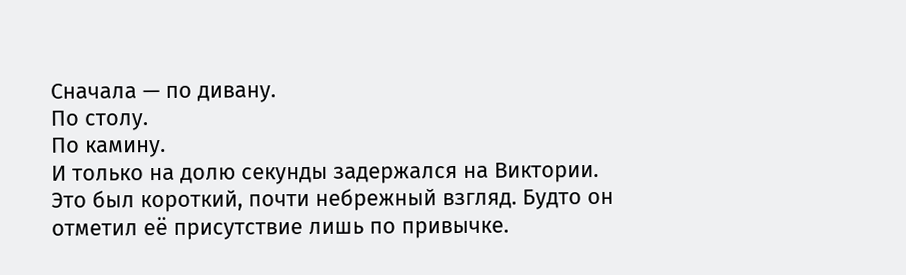Сначала — по дивану.
По столу.
По камину.
И только на долю секунды задержался на Виктории.
Это был короткий, почти небрежный взгляд. Будто он отметил её присутствие лишь по привычке.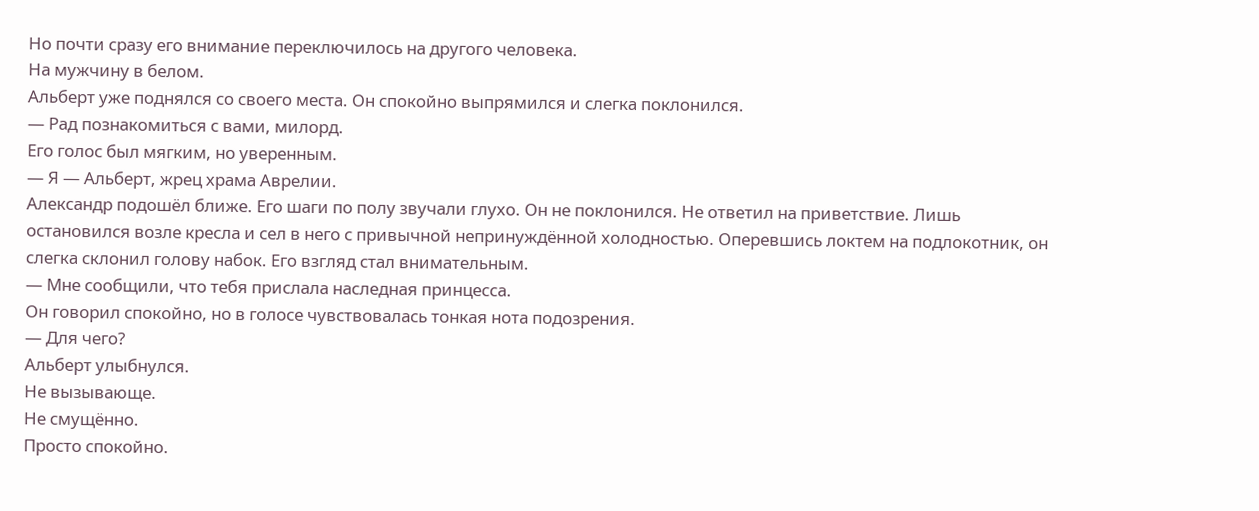Но почти сразу его внимание переключилось на другого человека.
На мужчину в белом.
Альберт уже поднялся со своего места. Он спокойно выпрямился и слегка поклонился.
— Рад познакомиться с вами, милорд.
Его голос был мягким, но уверенным.
— Я — Альберт, жрец храма Аврелии.
Александр подошёл ближе. Его шаги по полу звучали глухо. Он не поклонился. Не ответил на приветствие. Лишь остановился возле кресла и сел в него с привычной непринуждённой холодностью. Оперевшись локтем на подлокотник, он слегка склонил голову набок. Его взгляд стал внимательным.
— Мне сообщили, что тебя прислала наследная принцесса.
Он говорил спокойно, но в голосе чувствовалась тонкая нота подозрения.
— Для чего?
Альберт улыбнулся.
Не вызывающе.
Не смущённо.
Просто спокойно.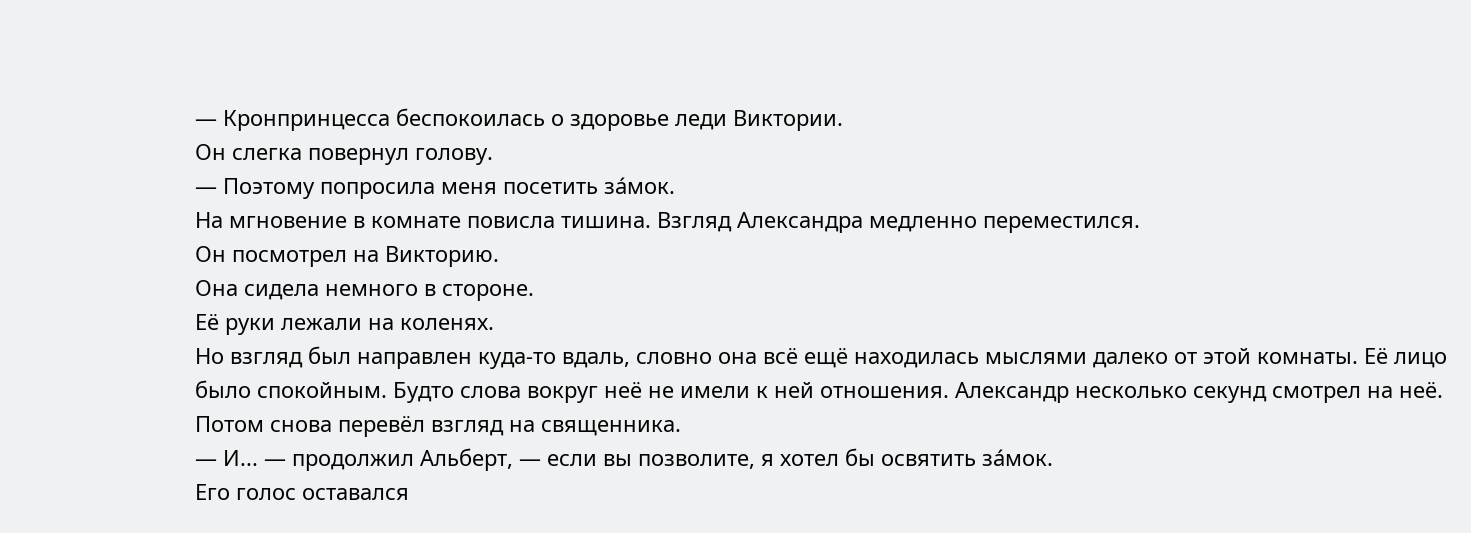— Кронпринцесса беспокоилась о здоровье леди Виктории.
Он слегка повернул голову.
— Поэтому попросила меня посетить зáмок.
На мгновение в комнате повисла тишина. Взгляд Александра медленно переместился.
Он посмотрел на Викторию.
Она сидела немного в стороне.
Её руки лежали на коленях.
Но взгляд был направлен куда-то вдаль, словно она всё ещё находилась мыслями далеко от этой комнаты. Её лицо было спокойным. Будто слова вокруг неё не имели к ней отношения. Александр несколько секунд смотрел на неё. Потом снова перевёл взгляд на священника.
— И... — продолжил Альберт, — если вы позволите, я хотел бы освятить зáмок.
Его голос оставался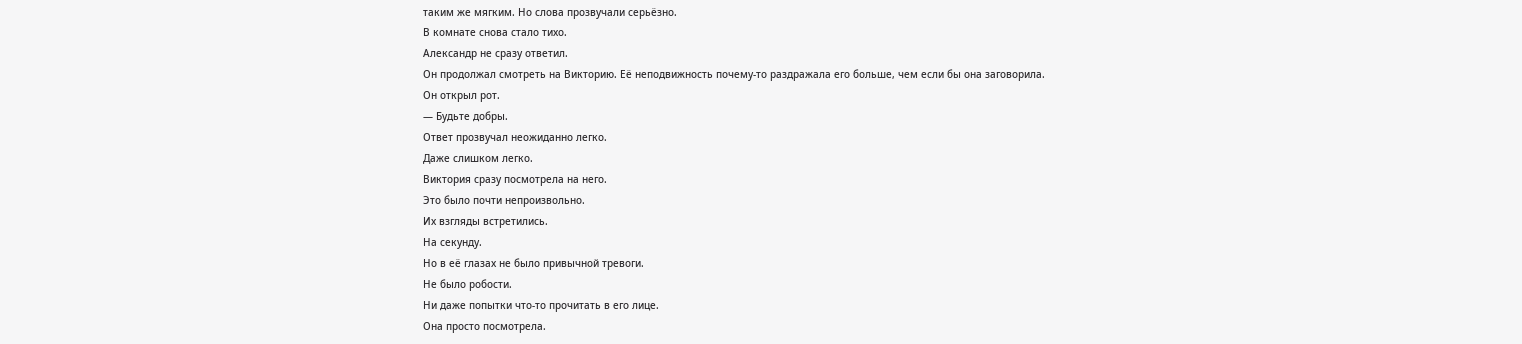таким же мягким. Но слова прозвучали серьёзно.
В комнате снова стало тихо.
Александр не сразу ответил.
Он продолжал смотреть на Викторию. Её неподвижность почему-то раздражала его больше, чем если бы она заговорила.
Он открыл рот.
— Будьте добры.
Ответ прозвучал неожиданно легко.
Даже слишком легко.
Виктория сразу посмотрела на него.
Это было почти непроизвольно.
Их взгляды встретились.
На секунду.
Но в её глазах не было привычной тревоги.
Не было робости.
Ни даже попытки что-то прочитать в его лице.
Она просто посмотрела.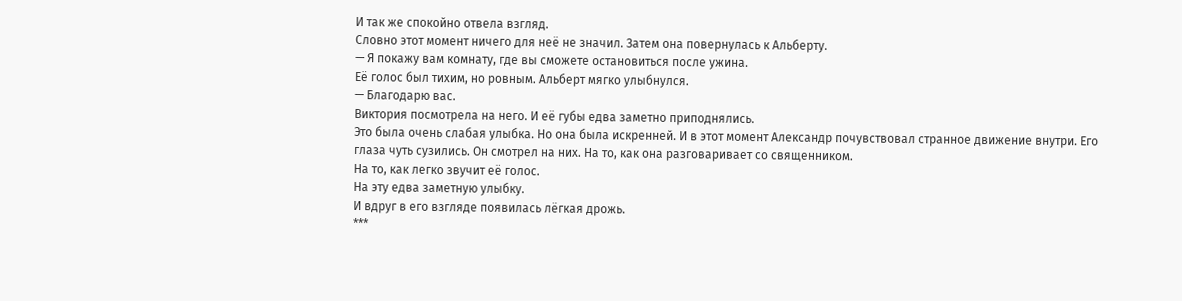И так же спокойно отвела взгляд.
Словно этот момент ничего для неё не значил. Затем она повернулась к Альберту.
— Я покажу вам комнату, где вы сможете остановиться после ужина.
Её голос был тихим, но ровным. Альберт мягко улыбнулся.
— Благодарю вас.
Виктория посмотрела на него. И её губы едва заметно приподнялись.
Это была очень слабая улыбка. Но она была искренней. И в этот момент Александр почувствовал странное движение внутри. Его глаза чуть сузились. Он смотрел на них. На то, как она разговаривает со священником.
На то, как легко звучит её голос.
На эту едва заметную улыбку.
И вдруг в его взгляде появилась лёгкая дрожь.
***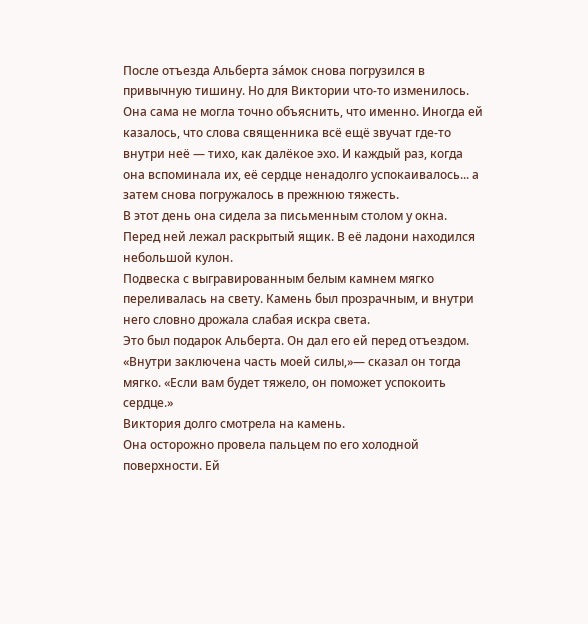После отъезда Альберта зáмок снова погрузился в привычную тишину. Но для Виктории что-то изменилось. Она сама не могла точно объяснить, что именно. Иногда ей казалось, что слова священника всё ещё звучат где-то внутри неё — тихо, как далёкое эхо. И каждый раз, когда она вспоминала их, её сердце ненадолго успокаивалось... а затем снова погружалось в прежнюю тяжесть.
В этот день она сидела за письменным столом у окна. Перед ней лежал раскрытый ящик. В её ладони находился небольшой кулон.
Подвеска с выгравированным белым камнем мягко переливалась на свету. Камень был прозрачным, и внутри него словно дрожала слабая искра света.
Это был подарок Альберта. Он дал его ей перед отъездом.
«Внутри заключена часть моей силы,»— сказал он тогда мягко. «Если вам будет тяжело, он поможет успокоить сердце.»
Виктория долго смотрела на камень.
Она осторожно провела пальцем по его холодной поверхности. Ей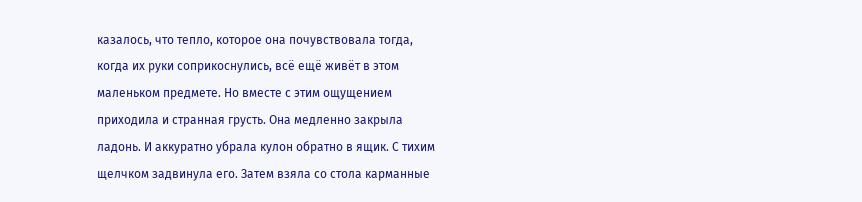казалось, что тепло, которое она почувствовала тогда, когда их руки соприкоснулись, всё ещё живёт в этом маленьком предмете. Но вместе с этим ощущением приходила и странная грусть. Она медленно закрыла ладонь. И аккуратно убрала кулон обратно в ящик. С тихим щелчком задвинула его. Затем взяла со стола карманные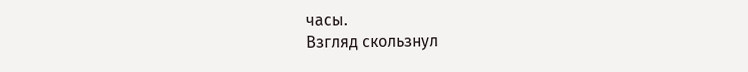часы.
Взгляд скользнул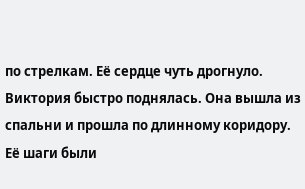по стрелкам. Её сердце чуть дрогнуло. Виктория быстро поднялась. Она вышла из спальни и прошла по длинному коридору. Её шаги были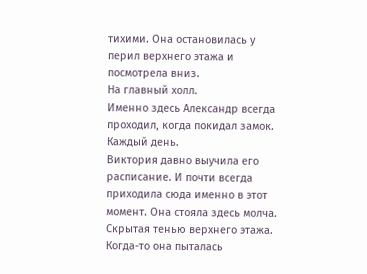тихими. Она остановилась у перил верхнего этажа и посмотрела вниз.
На главный холл.
Именно здесь Александр всегда проходил, когда покидал замок.
Каждый день.
Виктория давно выучила его расписание. И почти всегда приходила сюда именно в этот момент. Она стояла здесь молча. Скрытая тенью верхнего этажа. Когда-то она пыталась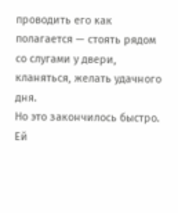проводить его как полагается — стоять рядом со слугами у двери, кланяться, желать удачного дня.
Но это закончилось быстро.
Ей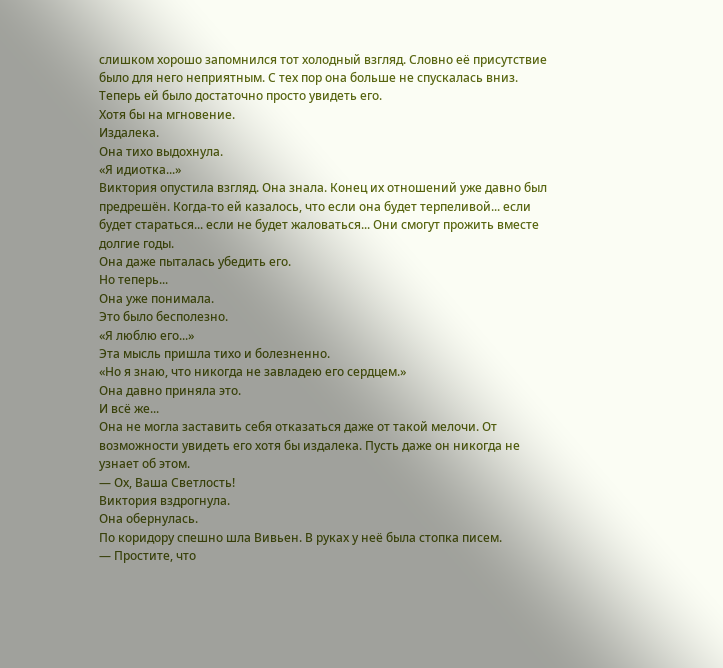слишком хорошо запомнился тот холодный взгляд. Словно её присутствие было для него неприятным. С тех пор она больше не спускалась вниз.
Теперь ей было достаточно просто увидеть его.
Хотя бы на мгновение.
Издалека.
Она тихо выдохнула.
«Я идиотка...»
Виктория опустила взгляд. Она знала. Конец их отношений уже давно был предрешён. Когда-то ей казалось, что если она будет терпеливой... если будет стараться... если не будет жаловаться... Они смогут прожить вместе долгие годы.
Она даже пыталась убедить его.
Но теперь...
Она уже понимала.
Это было бесполезно.
«Я люблю его...»
Эта мысль пришла тихо и болезненно.
«Но я знаю, что никогда не завладею его сердцем.»
Она давно приняла это.
И всё же...
Она не могла заставить себя отказаться даже от такой мелочи. От возможности увидеть его хотя бы издалека. Пусть даже он никогда не узнает об этом.
— Ох, Ваша Светлость!
Виктория вздрогнула.
Она обернулась.
По коридору спешно шла Вивьен. В руках у неё была стопка писем.
— Простите, что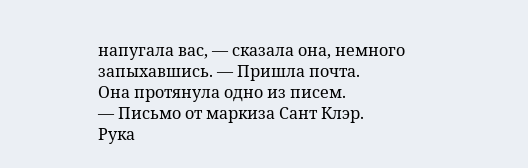напугала вас, — сказала она, немного запыхавшись. — Пришла почта.
Она протянула одно из писем.
— Письмо от маркиза Сант Клэр.
Рука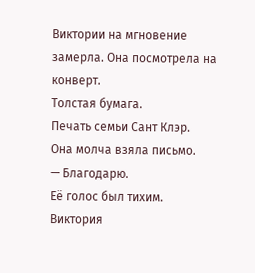Виктории на мгновение замерла. Она посмотрела на конверт.
Толстая бумага.
Печать семьи Сант Клэр.
Она молча взяла письмо.
— Благодарю.
Её голос был тихим.
Виктория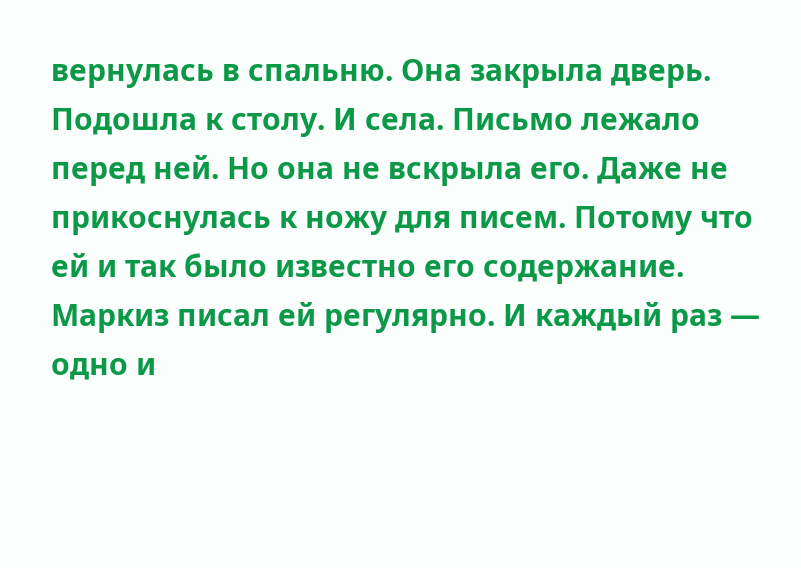вернулась в спальню. Она закрыла дверь. Подошла к столу. И села. Письмо лежало перед ней. Но она не вскрыла его. Даже не прикоснулась к ножу для писем. Потому что ей и так было известно его содержание. Маркиз писал ей регулярно. И каждый раз — одно и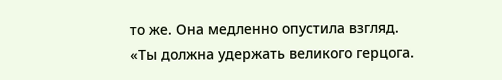то же. Она медленно опустила взгляд.
«Ты должна удержать великого герцога.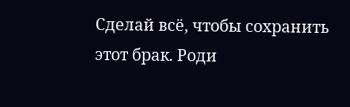Сделай всё, чтобы сохранить этот брак. Роди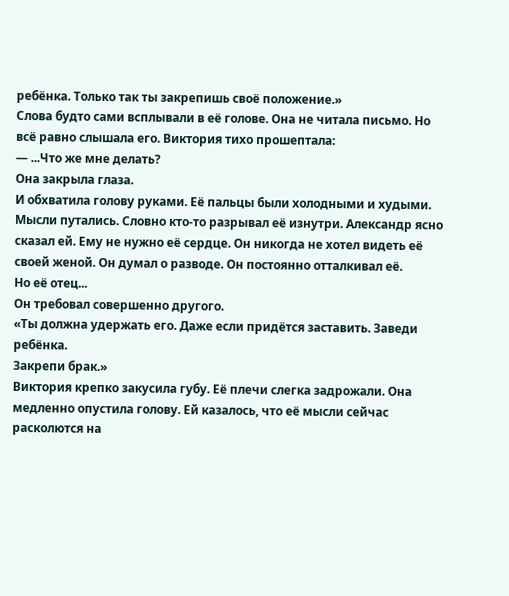ребёнка. Только так ты закрепишь своё положение.»
Слова будто сами всплывали в её голове. Она не читала письмо. Но всё равно слышала его. Виктория тихо прошептала:
— ...Что же мне делать?
Она закрыла глаза.
И обхватила голову руками. Её пальцы были холодными и худыми.
Мысли путались. Словно кто-то разрывал её изнутри. Александр ясно сказал ей. Ему не нужно её сердце. Он никогда не хотел видеть её своей женой. Он думал о разводе. Он постоянно отталкивал её.
Но её отец...
Он требовал совершенно другого.
«Ты должна удержать его. Даже если придётся заставить. Заведи ребёнка.
Закрепи брак.»
Виктория крепко закусила губу. Её плечи слегка задрожали. Она медленно опустила голову. Ей казалось, что её мысли сейчас расколются на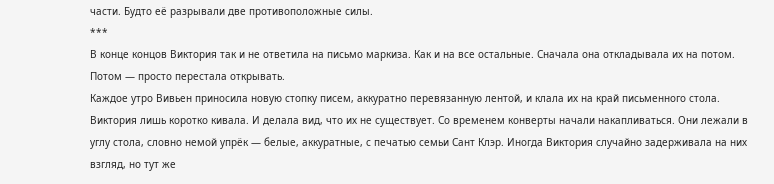части. Будто её разрывали две противоположные силы.
***
В конце концов Виктория так и не ответила на письмо маркиза. Как и на все остальные. Сначала она откладывала их на потом. Потом — просто перестала открывать.
Каждое утро Вивьен приносила новую стопку писем, аккуратно перевязанную лентой, и клала их на край письменного стола. Виктория лишь коротко кивала. И делала вид, что их не существует. Со временем конверты начали накапливаться. Они лежали в углу стола, словно немой упрёк — белые, аккуратные, с печатью семьи Сант Клэр. Иногда Виктория случайно задерживала на них взгляд, но тут же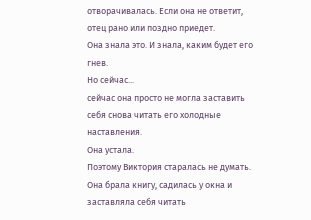отворачивалась. Если она не ответит, отец рано или поздно приедет.
Она знала это. И знала, каким будет его гнев.
Но сейчас...
сейчас она просто не могла заставить себя снова читать его холодные наставления.
Она устала.
Поэтому Виктория старалась не думать. Она брала книгу, садилась у окна и заставляла себя читать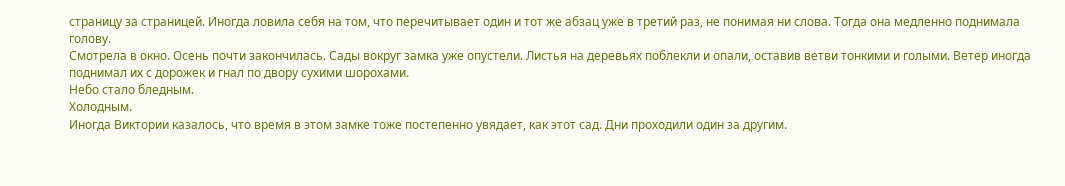страницу за страницей. Иногда ловила себя на том, что перечитывает один и тот же абзац уже в третий раз, не понимая ни слова. Тогда она медленно поднимала голову.
Смотрела в окно. Осень почти закончилась. Сады вокруг замка уже опустели. Листья на деревьях поблекли и опали, оставив ветви тонкими и голыми. Ветер иногда поднимал их с дорожек и гнал по двору сухими шорохами.
Небо стало бледным.
Холодным.
Иногда Виктории казалось, что время в этом замке тоже постепенно увядает, как этот сад. Дни проходили один за другим.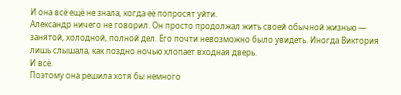И она всё ещё не знала, когда её попросят уйти.
Александр ничего не говорил. Он просто продолжал жить своей обычной жизнью — занятой, холодной, полной дел. Его почти невозможно было увидеть. Иногда Виктория лишь слышала, как поздно ночью хлопает входная дверь.
И всё.
Поэтому она решила хотя бы немного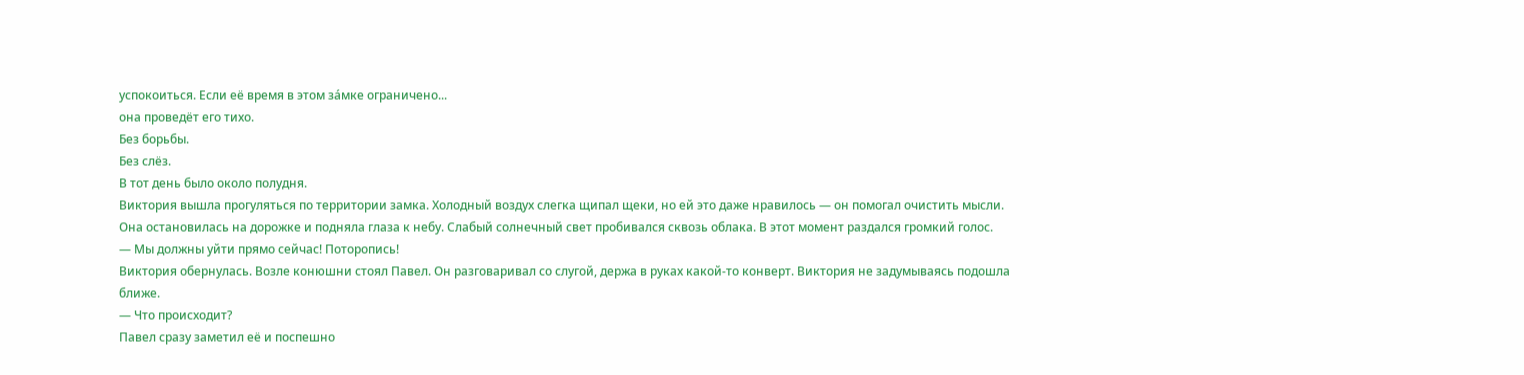успокоиться. Если её время в этом зáмке ограничено...
она проведёт его тихо.
Без борьбы.
Без слёз.
В тот день было около полудня.
Виктория вышла прогуляться по территории замка. Холодный воздух слегка щипал щеки, но ей это даже нравилось — он помогал очистить мысли. Она остановилась на дорожке и подняла глаза к небу. Слабый солнечный свет пробивался сквозь облака. В этот момент раздался громкий голос.
— Мы должны уйти прямо сейчас! Поторопись!
Виктория обернулась. Возле конюшни стоял Павел. Он разговаривал со слугой, держа в руках какой-то конверт. Виктория не задумываясь подошла ближе.
— Что происходит?
Павел сразу заметил её и поспешно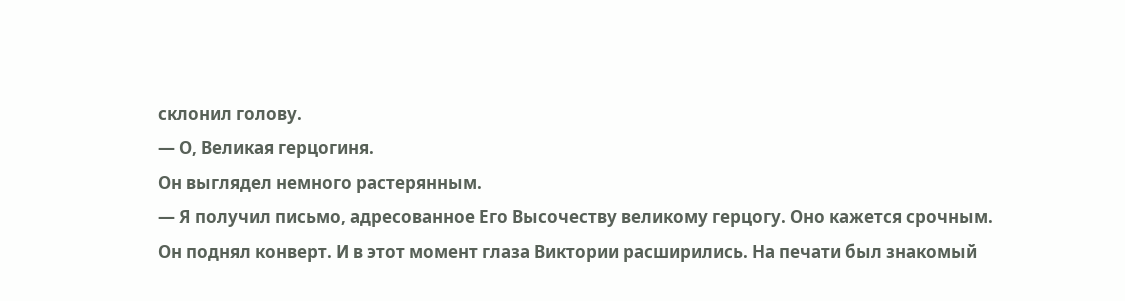склонил голову.
— О, Великая герцогиня.
Он выглядел немного растерянным.
— Я получил письмо, адресованное Его Высочеству великому герцогу. Оно кажется срочным.
Он поднял конверт. И в этот момент глаза Виктории расширились. На печати был знакомый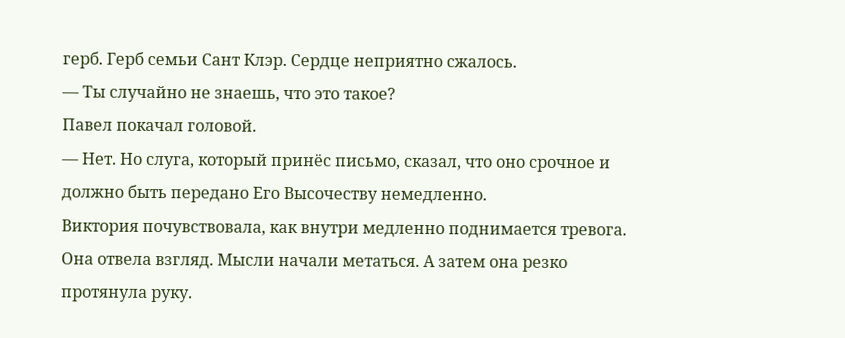герб. Герб семьи Сант Клэр. Сердце неприятно сжалось.
— Ты случайно не знаешь, что это такое?
Павел покачал головой.
— Нет. Но слуга, который принёс письмо, сказал, что оно срочное и должно быть передано Его Высочеству немедленно.
Виктория почувствовала, как внутри медленно поднимается тревога. Она отвела взгляд. Мысли начали метаться. А затем она резко протянула руку.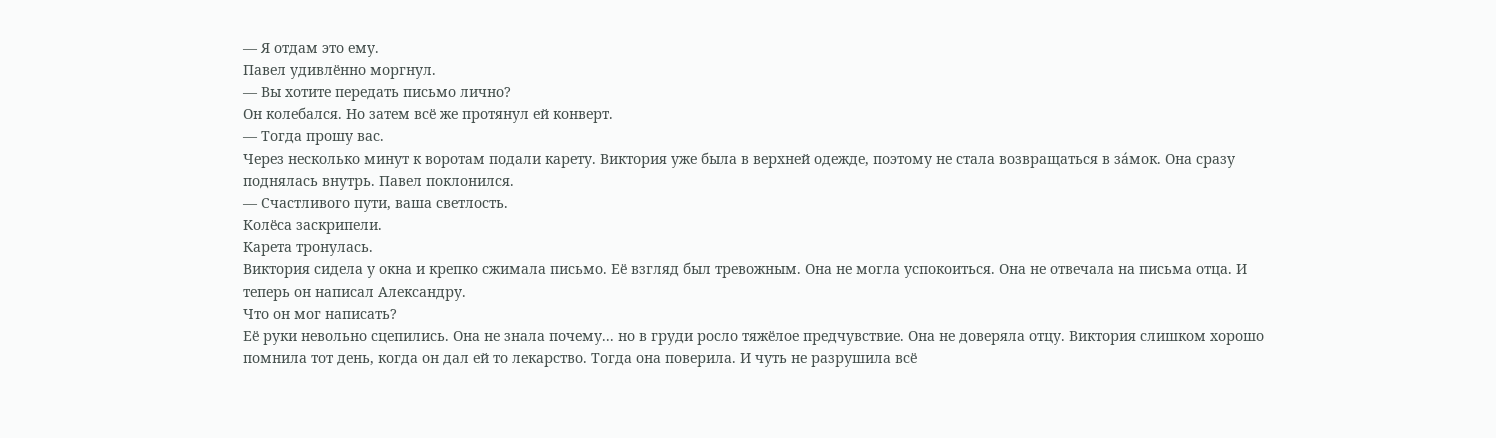— Я отдам это ему.
Павел удивлённо моргнул.
— Вы хотите передать письмо лично?
Он колебался. Но затем всё же протянул ей конверт.
— Тогда прошу вас.
Через несколько минут к воротам подали карету. Виктория уже была в верхней одежде, поэтому не стала возвращаться в зáмок. Она сразу поднялась внутрь. Павел поклонился.
— Счастливого пути, ваша светлость.
Колёса заскрипели.
Карета тронулась.
Виктория сидела у окна и крепко сжимала письмо. Её взгляд был тревожным. Она не могла успокоиться. Она не отвечала на письма отца. И теперь он написал Александру.
Что он мог написать?
Её руки невольно сцепились. Она не знала почему... но в груди росло тяжёлое предчувствие. Она не доверяла отцу. Виктория слишком хорошо помнила тот день, когда он дал ей то лекарство. Тогда она поверила. И чуть не разрушила всё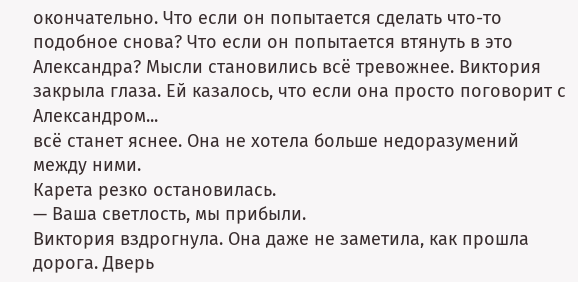окончательно. Что если он попытается сделать что-то подобное снова? Что если он попытается втянуть в это Александра? Мысли становились всё тревожнее. Виктория закрыла глаза. Ей казалось, что если она просто поговорит с Александром...
всё станет яснее. Она не хотела больше недоразумений между ними.
Карета резко остановилась.
— Ваша светлость, мы прибыли.
Виктория вздрогнула. Она даже не заметила, как прошла дорога. Дверь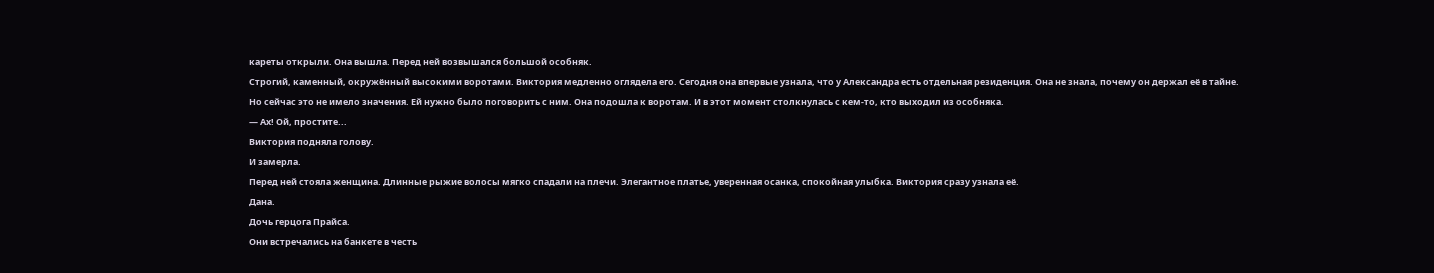кареты открыли. Она вышла. Перед ней возвышался большой особняк.
Строгий, каменный, окружённый высокими воротами. Виктория медленно оглядела его. Сегодня она впервые узнала, что у Александра есть отдельная резиденция. Она не знала, почему он держал её в тайне.
Но сейчас это не имело значения. Ей нужно было поговорить с ним. Она подошла к воротам. И в этот момент столкнулась с кем-то, кто выходил из особняка.
— Ах! Ой, простите...
Виктория подняла голову.
И замерла.
Перед ней стояла женщина. Длинные рыжие волосы мягко спадали на плечи. Элегантное платье, уверенная осанка, спокойная улыбка. Виктория сразу узнала её.
Дана.
Дочь герцога Прайса.
Они встречались на банкете в честь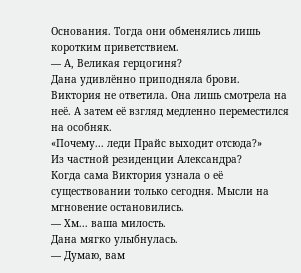Основания. Тогда они обменялись лишь коротким приветствием.
— А, Великая герцогиня?
Дана удивлённо приподняла брови.
Виктория не ответила. Она лишь смотрела на неё. А затем её взгляд медленно переместился на особняк.
«Почему... леди Прайс выходит отсюда?»
Из частной резиденции Александра?
Когда сама Виктория узнала о её существовании только сегодня. Мысли на мгновение остановились.
— Хм... ваша милость.
Дана мягко улыбнулась.
— Думаю, вам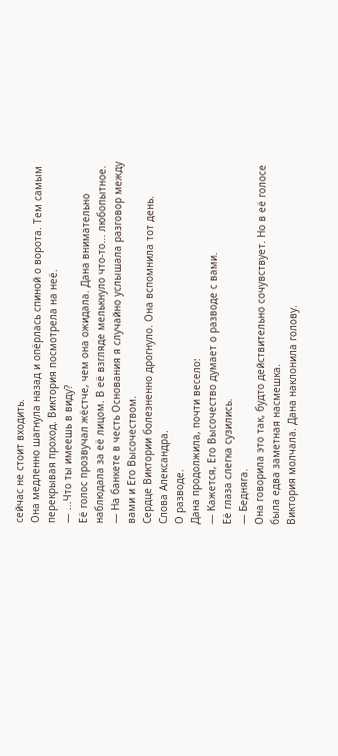сейчас не стоит входить.
Она медленно шагнула назад и опёрлась спиной о ворота. Тем самым перекрывая проход. Виктория посмотрела на неё.
— ...Что ты имеешь в виду?
Её голос прозвучал жёстче, чем она ожидала. Дана внимательно наблюдала за её лицом. В её взгляде мелькнуло что-то... любопытное.
— На банкете в честь Основания я случайно услышала разговор между вами и Его Высочеством.
Сердце Виктории болезненно дрогнуло. Она вспомнила тот день.
Слова Александра.
О разводе.
Дана продолжила, почти весело:
— Кажется, Его Высочество думает о разводе с вами.
Её глаза слегка сузились.
— Бедняга.
Она говорила это так, будто действительно сочувствует. Но в её голосе была едва заметная насмешка.
Виктория молчала. Дана наклонила голову.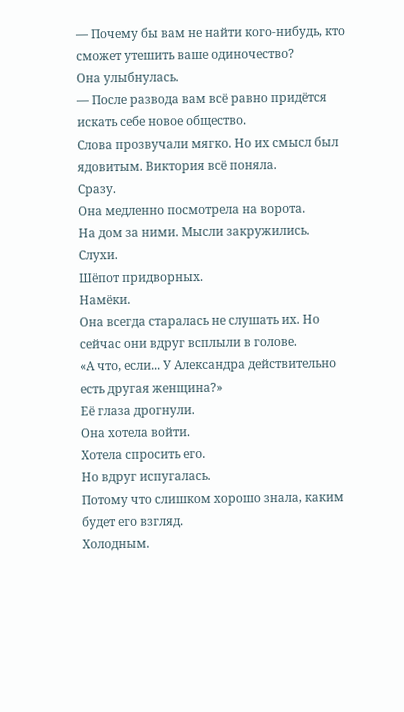— Почему бы вам не найти кого-нибудь, кто сможет утешить ваше одиночество?
Она улыбнулась.
— После развода вам всё равно придётся искать себе новое общество.
Слова прозвучали мягко. Но их смысл был ядовитым. Виктория всё поняла.
Сразу.
Она медленно посмотрела на ворота.
На дом за ними. Мысли закружились.
Слухи.
Шёпот придворных.
Намёки.
Она всегда старалась не слушать их. Но сейчас они вдруг всплыли в голове.
«А что, если... У Александра действительно есть другая женщина?»
Её глаза дрогнули.
Она хотела войти.
Хотела спросить его.
Но вдруг испугалась.
Потому что слишком хорошо знала, каким будет его взгляд.
Холодным.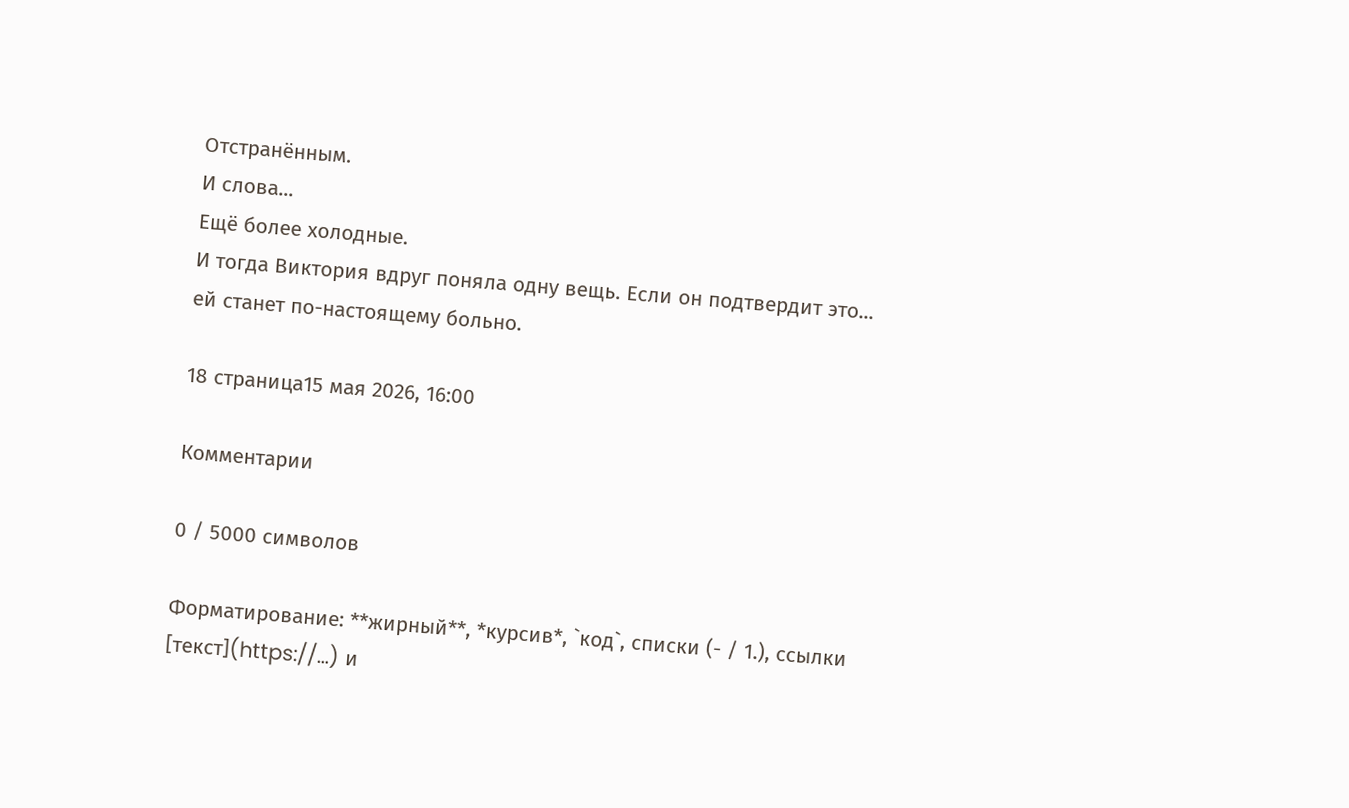Отстранённым.
И слова...
Ещё более холодные.
И тогда Виктория вдруг поняла одну вещь. Если он подтвердит это...
ей станет по-настоящему больно.

18 страница15 мая 2026, 16:00

Комментарии

0 / 5000 символов

Форматирование: **жирный**, *курсив*, `код`, списки (- / 1.), ссылки [текст](https://…) и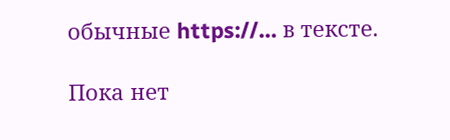обычные https://… в тексте.

Пока нет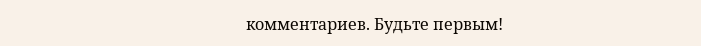комментариев. Будьте первым!